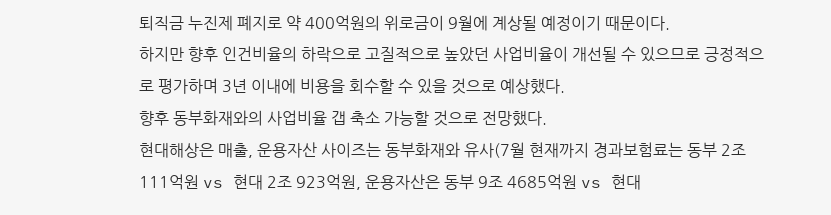퇴직금 누진제 폐지로 약 400억원의 위로금이 9월에 계상될 예정이기 때문이다.
하지만 향후 인건비율의 하락으로 고질적으로 높았던 사업비율이 개선될 수 있으므로 긍정적으로 평가하며 3년 이내에 비용을 회수할 수 있을 것으로 예상했다.
향후 동부화재와의 사업비율 갭 축소 가능할 것으로 전망했다.
현대해상은 매출, 운용자산 사이즈는 동부화재와 유사(7월 현재까지 경과보험료는 동부 2조 111억원 vs 현대 2조 923억원, 운용자산은 동부 9조 4685억원 vs 현대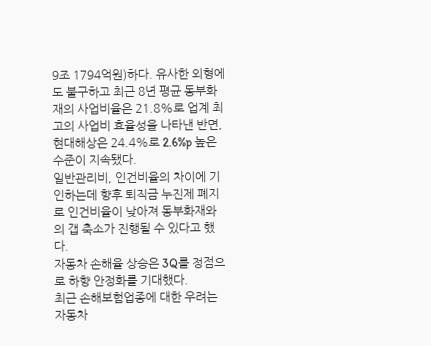9조 1794억원)하다. 유사한 외형에도 불구하고 최근 8년 평균 동부화재의 사업비율은 21.8%로 업계 최고의 사업비 효율성을 나타낸 반면, 현대해상은 24.4%로 2.6%p 높은 수준이 지속됐다.
일반관리비, 인건비율의 차이에 기인하는데 향후 퇴직금 누진제 폐지로 인건비율이 낮아져 동부화재와의 갭 축소가 진행될 수 있다고 했다.
자동차 손해율 상승은 3Q를 정점으로 하향 안정화를 기대했다.
최근 손해보험업종에 대한 우려는 자동차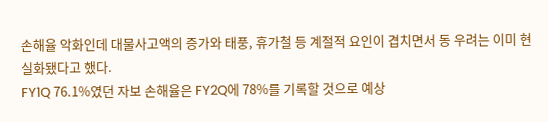손해율 악화인데 대물사고액의 증가와 태풍, 휴가철 등 계절적 요인이 겹치면서 동 우려는 이미 현실화됐다고 했다.
FY1Q 76.1%였던 자보 손해율은 FY2Q에 78%를 기록할 것으로 예상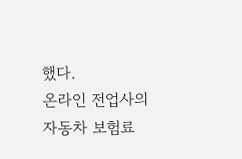했다.
온라인 전업사의 자동차 보험료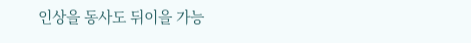인상을 동사도 뒤이을 가능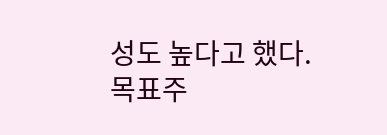성도 높다고 했다.
목표주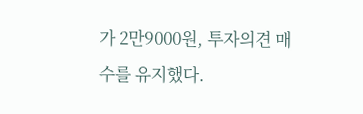가 2만9000원, 투자의견 매수를 유지했다.